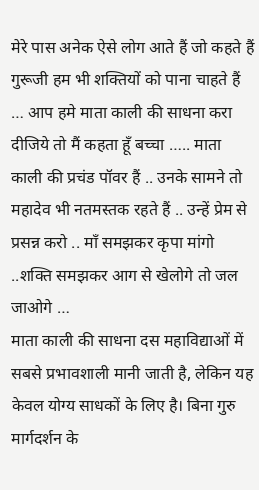मेरे पास अनेक ऐसे लोग आते हैं जो कहते हैं गुरूजी हम भी शक्तियों को पाना चाहते हैं … आप हमे माता काली की साधना करा दीजिये तो मैं कहता हूँ बच्चा ….. माता काली की प्रचंड पॉवर हैं .. उनके सामने तो महादेव भी नतमस्तक रहते हैं .. उन्हें प्रेम से प्रसन्न करो .. माँ समझकर कृपा मांगो ..शक्ति समझकर आग से खेलोगे तो जल जाओगे …
माता काली की साधना दस महाविद्याओं में सबसे प्रभावशाली मानी जाती है, लेकिन यह केवल योग्य साधकों के लिए है। बिना गुरु मार्गदर्शन के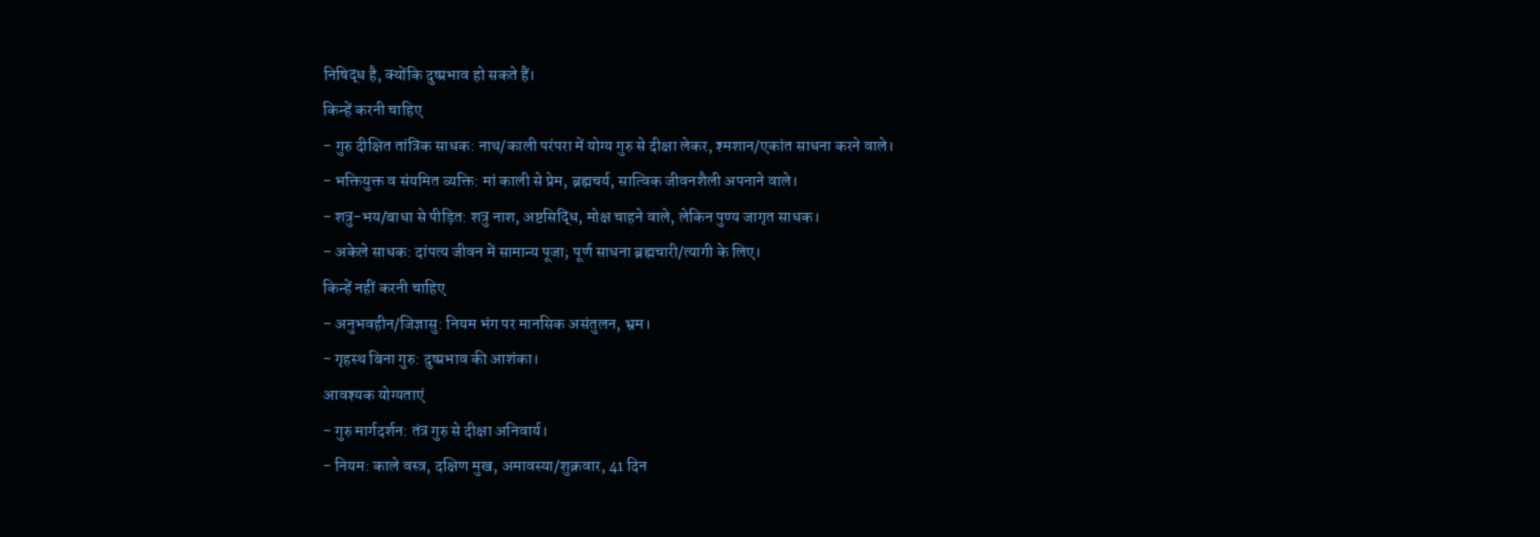निषिद्ध है, क्योंकि दुष्प्रभाव हो सकते हैं।
किन्हें करनी चाहिए
- गुरु दीक्षित तांत्रिक साधक: नाथ/काली परंपरा में योग्य गुरु से दीक्षा लेकर, श्मशान/एकांत साधना करने वाले।
- भक्तियुक्त व संयमित व्यक्ति: मां काली से प्रेम, ब्रह्मचर्य, सात्विक जीवनशैली अपनाने वाले।
- शत्रु-भय/बाधा से पीड़ित: शत्रु नाश, अष्टसिद्धि, मोक्ष चाहने वाले, लेकिन पुण्य जागृत साधक।
- अकेले साधक: दांपत्य जीवन में सामान्य पूजा; पूर्ण साधना ब्रह्मचारी/त्यागी के लिए।
किन्हें नहीं करनी चाहिए
- अनुभवहीन/जिज्ञासु: नियम भंग पर मानसिक असंतुलन, भ्रम।
- गृहस्थ बिना गुरु: दुष्प्रभाव की आशंका।
आवश्यक योग्यताएं
- गुरु मार्गदर्शन: तंत्र गुरु से दीक्षा अनिवार्य।
- नियम: काले वस्त्र, दक्षिण मुख, अमावस्या/शुक्रवार, 41 दिन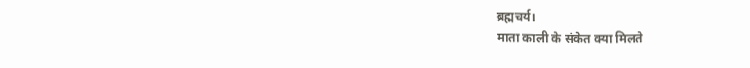ब्रह्मचर्य।
माता काली के संकेत क्या मिलते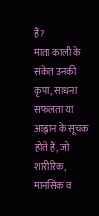हैं?
माता काली के संकेत उनकी कृपा, साधना सफलता या आह्वान के सूचक होते हैं, जो शारीरिक, मानसिक व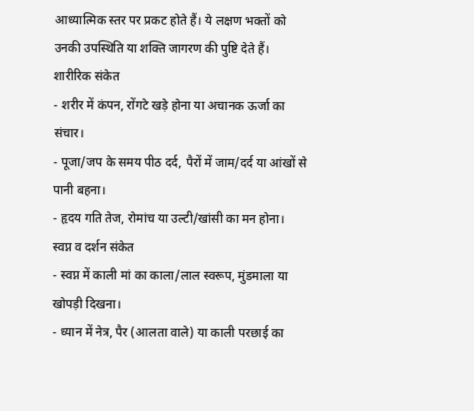आध्यात्मिक स्तर पर प्रकट होते हैं। ये लक्षण भक्तों को उनकी उपस्थिति या शक्ति जागरण की पुष्टि देते हैं।
शारीरिक संकेत
- शरीर में कंपन, रोंगटे खड़े होना या अचानक ऊर्जा का संचार।
- पूजा/जप के समय पीठ दर्द, पैरों में जाम/दर्द या आंखों से पानी बहना।
- हृदय गति तेज, रोमांच या उल्टी/खांसी का मन होना।
स्वप्न व दर्शन संकेत
- स्वप्न में काली मां का काला/लाल स्वरूप, मुंडमाला या खोपड़ी दिखना।
- ध्यान में नेत्र, पैर (आलता वाले) या काली परछाई का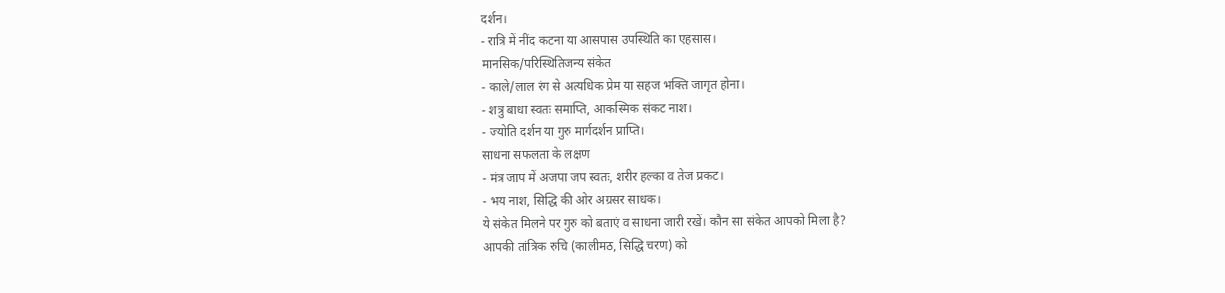दर्शन।
- रात्रि में नींद कटना या आसपास उपस्थिति का एहसास।
मानसिक/परिस्थितिजन्य संकेत
- काले/लाल रंग से अत्यधिक प्रेम या सहज भक्ति जागृत होना।
- शत्रु बाधा स्वतः समाप्ति, आकस्मिक संकट नाश।
- ज्योति दर्शन या गुरु मार्गदर्शन प्राप्ति।
साधना सफलता के लक्षण
- मंत्र जाप में अजपा जप स्वतः, शरीर हल्का व तेज प्रकट।
- भय नाश, सिद्धि की ओर अग्रसर साधक।
ये संकेत मिलने पर गुरु को बताएं व साधना जारी रखें। कौन सा संकेत आपको मिला है?
आपकी तांत्रिक रुचि (कालीमठ, सिद्धि चरण) को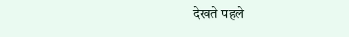देखते पहले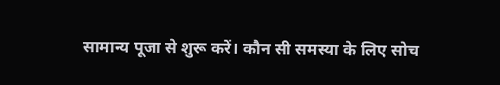सामान्य पूजा से शुरू करें। कौन सी समस्या के लिए सोच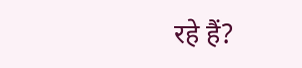रहे हैं?